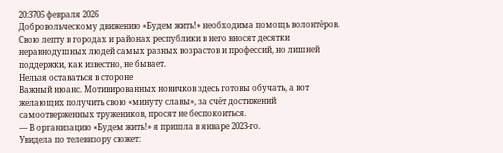20:3705 февраля 2026
Добровольческому движению «Будем жить!» необходима помощь волонтёров. Свою лепту в городах и районах республики в него вносят десятки неравнодушных людей самых разных возрастов и профессий, но лишней поддержки, как известно, не бывает.
Нельзя оставаться в стороне
Важный нюанс. Мотивированных новичков здесь готовы обучать, а вот желающих получить свою «минуту славы», за счёт достижений самоотверженных тружеников, просят не беспокоиться.
— В организацию «Будем жить!» я пришла в январе 2023-го.
Увидела по телевизору сюжет: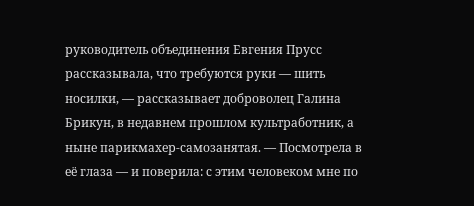руководитель объединения Евгения Прусс рассказывала, что требуются руки — шить носилки, — рассказывает доброволец Галина Брикун, в недавнем прошлом культработник, а ныне парикмахер-самозанятая. — Посмотрела в её глаза — и поверила: с этим человеком мне по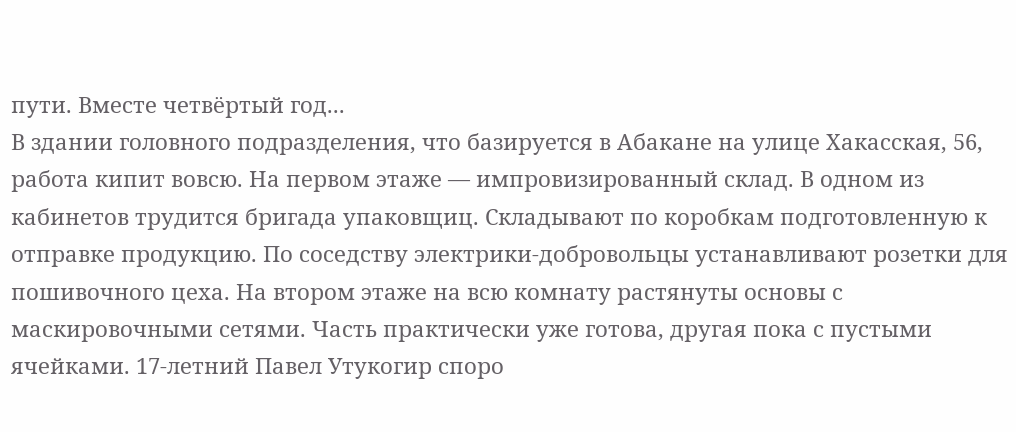пути. Вместе четвёртый год...
В здании головного подразделения, что базируется в Абакане на улице Хакасская, 56, работа кипит вовсю. На первом этаже — импровизированный склад. В одном из кабинетов трудится бригада упаковщиц. Складывают по коробкам подготовленную к отправке продукцию. По соседству электрики-добровольцы устанавливают розетки для пошивочного цеха. На втором этаже на всю комнату растянуты основы с маскировочными сетями. Часть практически уже готова, другая пока с пустыми ячейками. 17-летний Павел Утукогир споро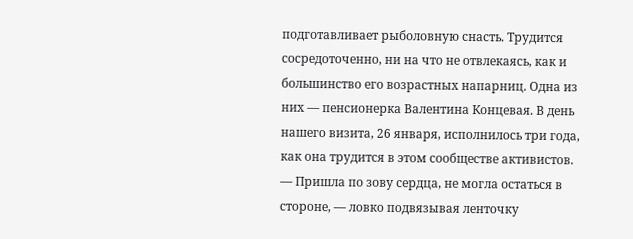подготавливает рыболовную снасть. Трудится сосредоточенно, ни на что не отвлекаясь, как и большинство его возрастных напарниц. Одна из них — пенсионерка Валентина Концевая. В день нашего визита, 26 января, исполнилось три года, как она трудится в этом сообществе активистов.
— Пришла по зову сердца, не могла остаться в стороне, — ловко подвязывая ленточку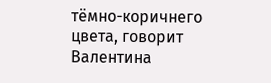тёмно-коричнего цвета, говорит Валентина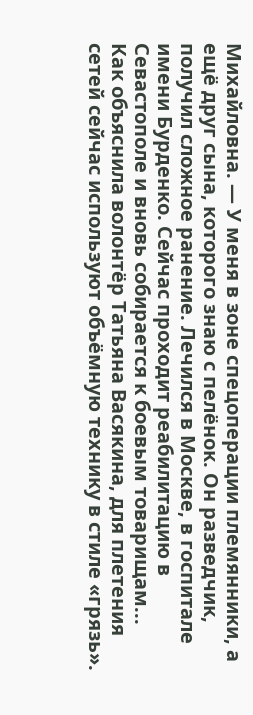Михайловна. — У меня в зоне спецоперации племянники, а ещё друг сына, которого знаю с пелёнок. Он разведчик, получил сложное ранение. Лечился в Москве, в госпитале имени Бурденко. Сейчас проходит реабилитацию в Севастополе и вновь собирается к боевым товарищам...
Как объяснила волонтёр Татьяна Васякина, для плетения сетей сейчас используют объёмную технику в стиле «грязь».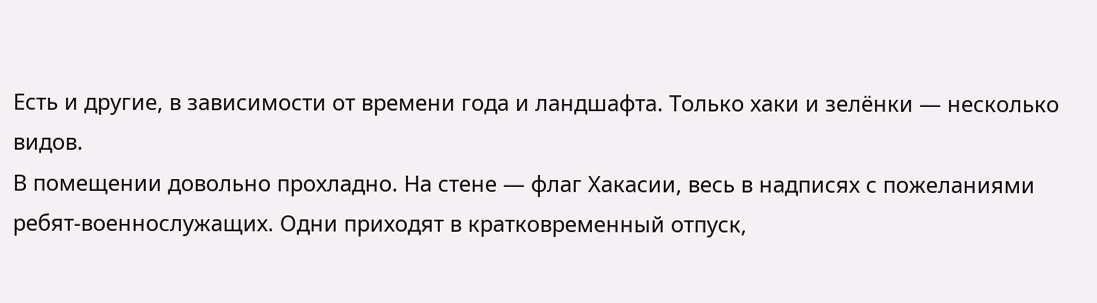Есть и другие, в зависимости от времени года и ландшафта. Только хаки и зелёнки — несколько видов.
В помещении довольно прохладно. На стене — флаг Хакасии, весь в надписях с пожеланиями ребят-военнослужащих. Одни приходят в кратковременный отпуск,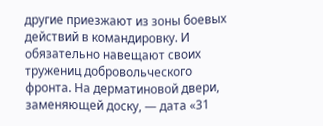другие приезжают из зоны боевых действий в командировку. И обязательно навещают своих тружениц добровольческого фронта. На дерматиновой двери, заменяющей доску, — дата «31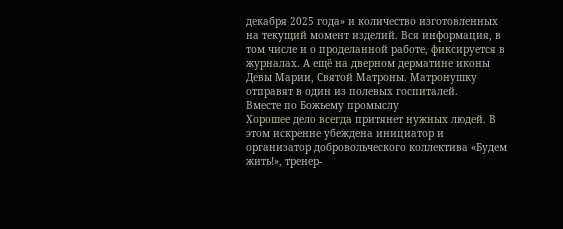декабря 2025 года» и количество изготовленных на текущий момент изделий. Вся информация, в том числе и о проделанной работе, фиксируется в журналах. А ещё на дверном дерматине иконы Девы Марии, Святой Матроны. Матронушку отправят в один из полевых госпиталей.
Вместе по Божьему промыслу
Хорошее дело всегда притянет нужных людей. В этом искренне убеждена инициатор и организатор добровольческого коллектива «Будем жить!», тренер-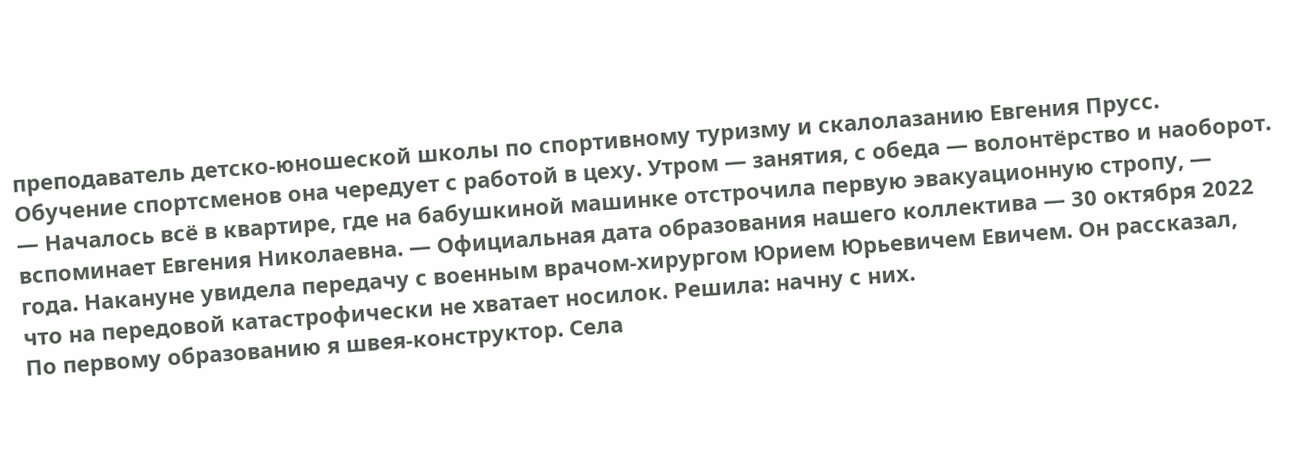преподаватель детско-юношеской школы по спортивному туризму и скалолазанию Евгения Прусс. Обучение спортсменов она чередует с работой в цеху. Утром — занятия, с обеда — волонтёрство и наоборот.
— Началось всё в квартире, где на бабушкиной машинке отстрочила первую эвакуационную стропу, — вспоминает Евгения Николаевна. — Официальная дата образования нашего коллектива — 30 октября 2022 года. Накануне увидела передачу с военным врачом-хирургом Юрием Юрьевичем Евичем. Он рассказал, что на передовой катастрофически не хватает носилок. Решила: начну с них.
По первому образованию я швея-конструктор. Села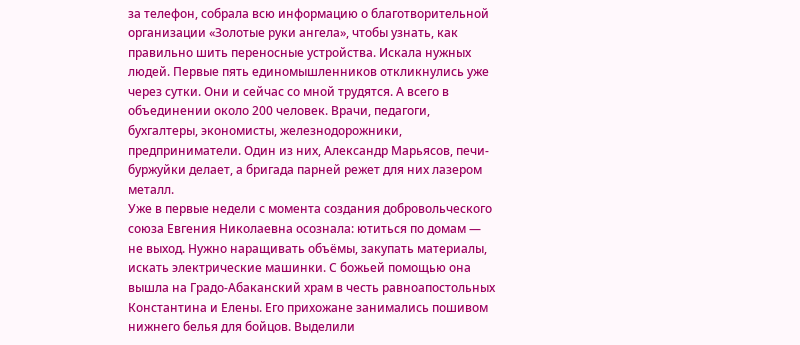за телефон, собрала всю информацию о благотворительной организации «Золотые руки ангела», чтобы узнать, как правильно шить переносные устройства. Искала нужных людей. Первые пять единомышленников откликнулись уже через сутки. Они и сейчас со мной трудятся. А всего в объединении около 200 человек. Врачи, педагоги, бухгалтеры, экономисты, железнодорожники, предприниматели. Один из них, Александр Марьясов, печи-буржуйки делает, а бригада парней режет для них лазером металл.
Уже в первые недели с момента создания добровольческого союза Евгения Николаевна осознала: ютиться по домам — не выход. Нужно наращивать объёмы, закупать материалы, искать электрические машинки. С божьей помощью она вышла на Градо-Абаканский храм в честь равноапостольных Константина и Елены. Его прихожане занимались пошивом нижнего белья для бойцов. Выделили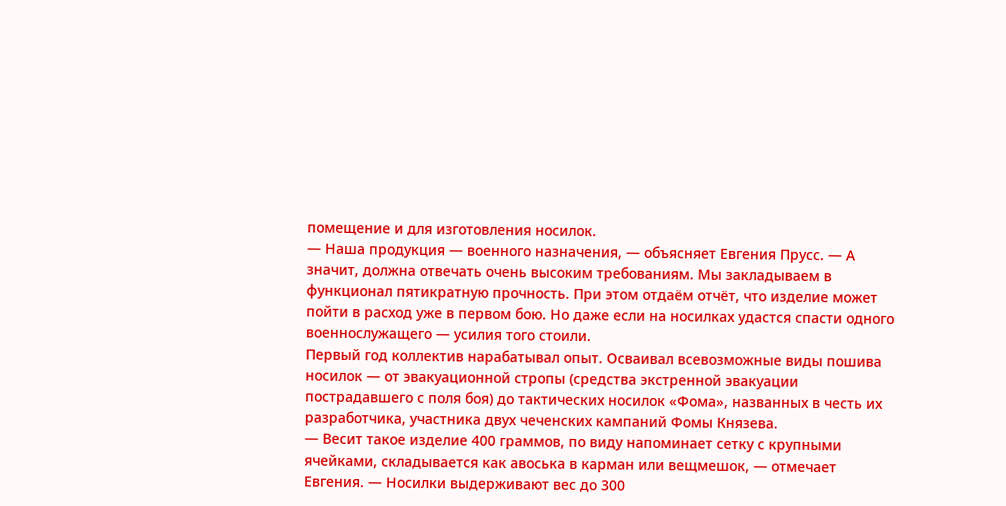помещение и для изготовления носилок.
— Наша продукция — военного назначения, — объясняет Евгения Прусс. — А значит, должна отвечать очень высоким требованиям. Мы закладываем в функционал пятикратную прочность. При этом отдаём отчёт, что изделие может пойти в расход уже в первом бою. Но даже если на носилках удастся спасти одного военнослужащего — усилия того стоили.
Первый год коллектив нарабатывал опыт. Осваивал всевозможные виды пошива носилок — от эвакуационной стропы (средства экстренной эвакуации пострадавшего с поля боя) до тактических носилок «Фома», названных в честь их разработчика, участника двух чеченских кампаний Фомы Князева.
— Весит такое изделие 400 граммов, по виду напоминает сетку с крупными ячейками, складывается как авоська в карман или вещмешок, — отмечает Евгения. — Носилки выдерживают вес до 300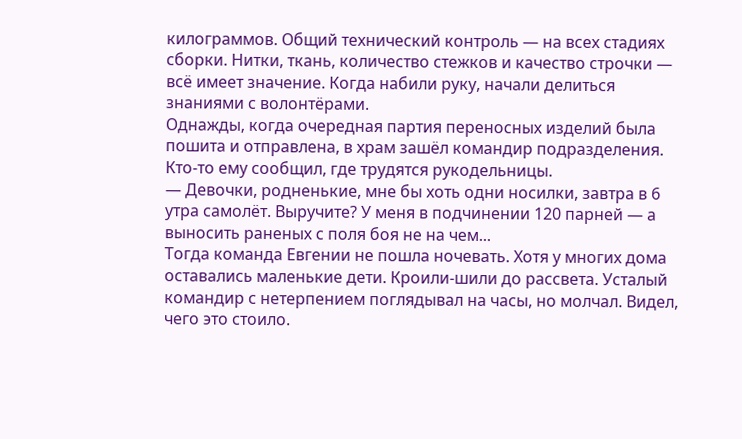килограммов. Общий технический контроль — на всех стадиях сборки. Нитки, ткань, количество стежков и качество строчки — всё имеет значение. Когда набили руку, начали делиться знаниями с волонтёрами.
Однажды, когда очередная партия переносных изделий была пошита и отправлена, в храм зашёл командир подразделения. Кто-то ему сообщил, где трудятся рукодельницы.
— Девочки, родненькие, мне бы хоть одни носилки, завтра в 6 утра самолёт. Выручите? У меня в подчинении 120 парней — а выносить раненых с поля боя не на чем...
Тогда команда Евгении не пошла ночевать. Хотя у многих дома оставались маленькие дети. Кроили-шили до рассвета. Усталый командир с нетерпением поглядывал на часы, но молчал. Видел, чего это стоило.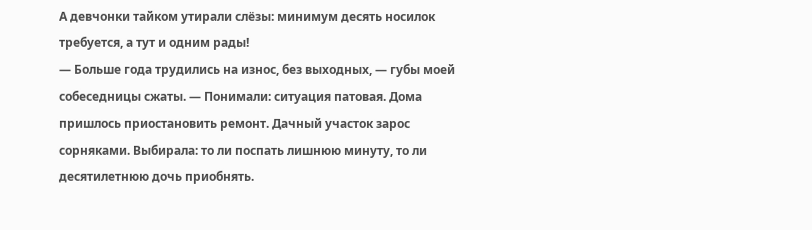А девчонки тайком утирали слёзы: минимум десять носилок требуется, а тут и одним рады!
— Больше года трудились на износ, без выходных, — губы моей собеседницы сжаты. — Понимали: ситуация патовая. Дома пришлось приостановить ремонт. Дачный участок зарос сорняками. Выбирала: то ли поспать лишнюю минуту, то ли десятилетнюю дочь приобнять.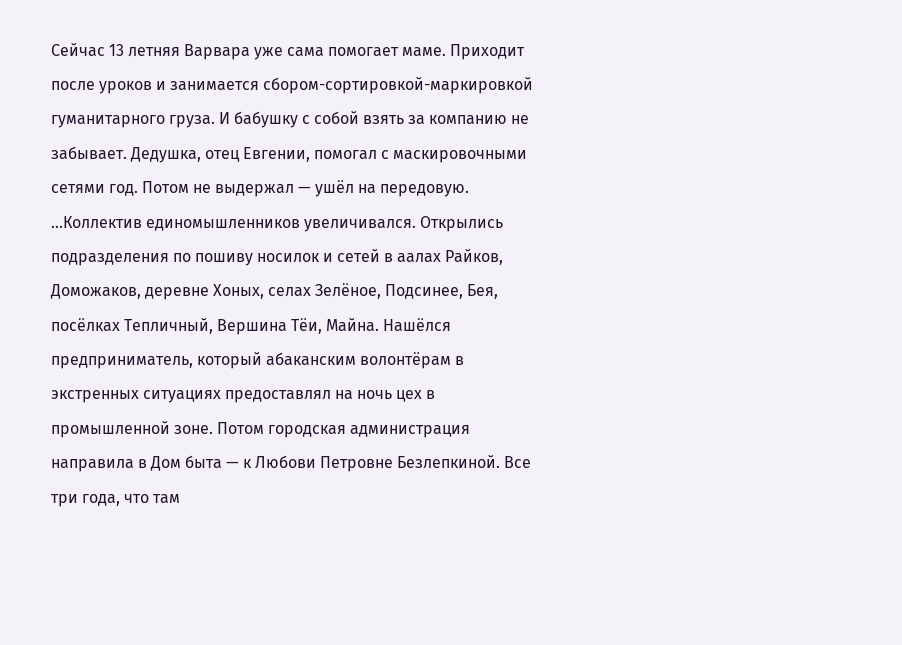Сейчас 13 летняя Варвара уже сама помогает маме. Приходит после уроков и занимается сбором-сортировкой-маркировкой гуманитарного груза. И бабушку с собой взять за компанию не забывает. Дедушка, отец Евгении, помогал с маскировочными сетями год. Потом не выдержал — ушёл на передовую.
...Коллектив единомышленников увеличивался. Открылись подразделения по пошиву носилок и сетей в аалах Райков, Доможаков, деревне Хоных, селах Зелёное, Подсинее, Бея, посёлках Тепличный, Вершина Тёи, Майна. Нашёлся предприниматель, который абаканским волонтёрам в экстренных ситуациях предоставлял на ночь цех в промышленной зоне. Потом городская администрация направила в Дом быта — к Любови Петровне Безлепкиной. Все три года, что там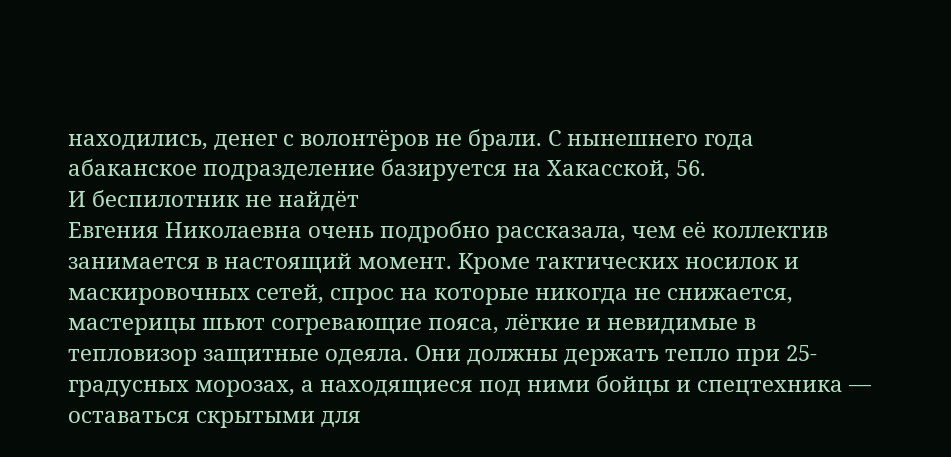находились, денег с волонтёров не брали. С нынешнего года абаканское подразделение базируется на Хакасской, 56.
И беспилотник не найдёт
Евгения Николаевна очень подробно рассказала, чем её коллектив занимается в настоящий момент. Кроме тактических носилок и маскировочных сетей, спрос на которые никогда не снижается, мастерицы шьют согревающие пояса, лёгкие и невидимые в тепловизор защитные одеяла. Они должны держать тепло при 25-градусных морозах, а находящиеся под ними бойцы и спецтехника — оставаться скрытыми для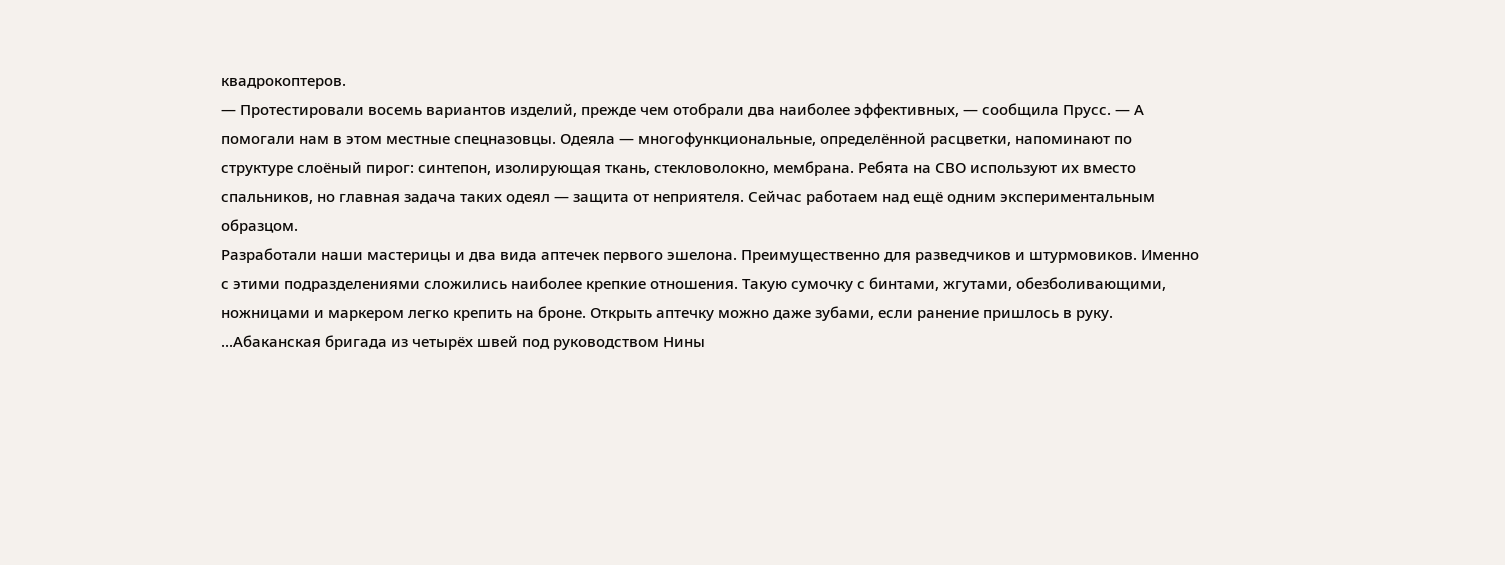квадрокоптеров.
— Протестировали восемь вариантов изделий, прежде чем отобрали два наиболее эффективных, — сообщила Прусс. — А помогали нам в этом местные спецназовцы. Одеяла — многофункциональные, определённой расцветки, напоминают по структуре слоёный пирог: синтепон, изолирующая ткань, стекловолокно, мембрана. Ребята на СВО используют их вместо спальников, но главная задача таких одеял — защита от неприятеля. Сейчас работаем над ещё одним экспериментальным образцом.
Разработали наши мастерицы и два вида аптечек первого эшелона. Преимущественно для разведчиков и штурмовиков. Именно с этими подразделениями сложились наиболее крепкие отношения. Такую сумочку с бинтами, жгутами, обезболивающими, ножницами и маркером легко крепить на броне. Открыть аптечку можно даже зубами, если ранение пришлось в руку.
...Абаканская бригада из четырёх швей под руководством Нины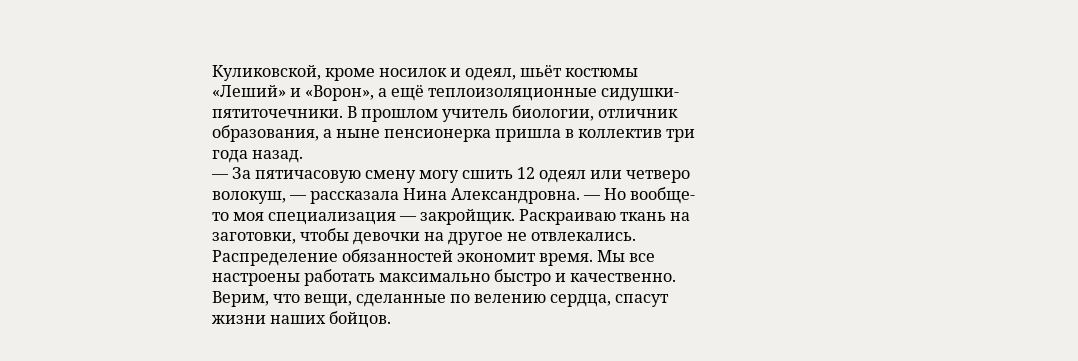Куликовской, кроме носилок и одеял, шьёт костюмы «Леший» и «Ворон», а ещё теплоизоляционные сидушки-пятиточечники. В прошлом учитель биологии, отличник образования, а ныне пенсионерка пришла в коллектив три года назад.
— За пятичасовую смену могу сшить 12 одеял или четверо волокуш, — рассказала Нина Александровна. — Но вообще-то моя специализация — закройщик. Раскраиваю ткань на заготовки, чтобы девочки на другое не отвлекались. Распределение обязанностей экономит время. Мы все настроены работать максимально быстро и качественно. Верим, что вещи, сделанные по велению сердца, спасут жизни наших бойцов.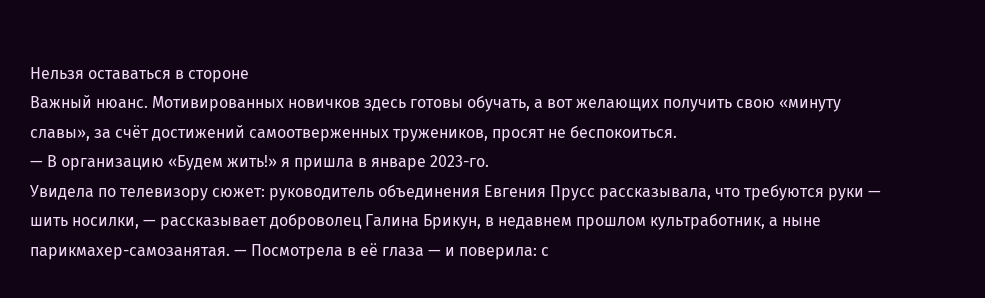Нельзя оставаться в стороне
Важный нюанс. Мотивированных новичков здесь готовы обучать, а вот желающих получить свою «минуту славы», за счёт достижений самоотверженных тружеников, просят не беспокоиться.
— В организацию «Будем жить!» я пришла в январе 2023-го.
Увидела по телевизору сюжет: руководитель объединения Евгения Прусс рассказывала, что требуются руки — шить носилки, — рассказывает доброволец Галина Брикун, в недавнем прошлом культработник, а ныне парикмахер-самозанятая. — Посмотрела в её глаза — и поверила: с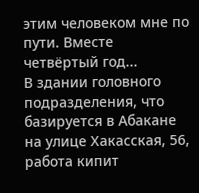этим человеком мне по пути. Вместе четвёртый год...
В здании головного подразделения, что базируется в Абакане на улице Хакасская, 56, работа кипит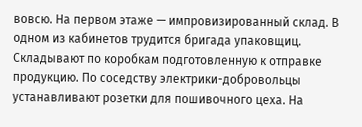вовсю. На первом этаже — импровизированный склад. В одном из кабинетов трудится бригада упаковщиц. Складывают по коробкам подготовленную к отправке продукцию. По соседству электрики-добровольцы устанавливают розетки для пошивочного цеха. На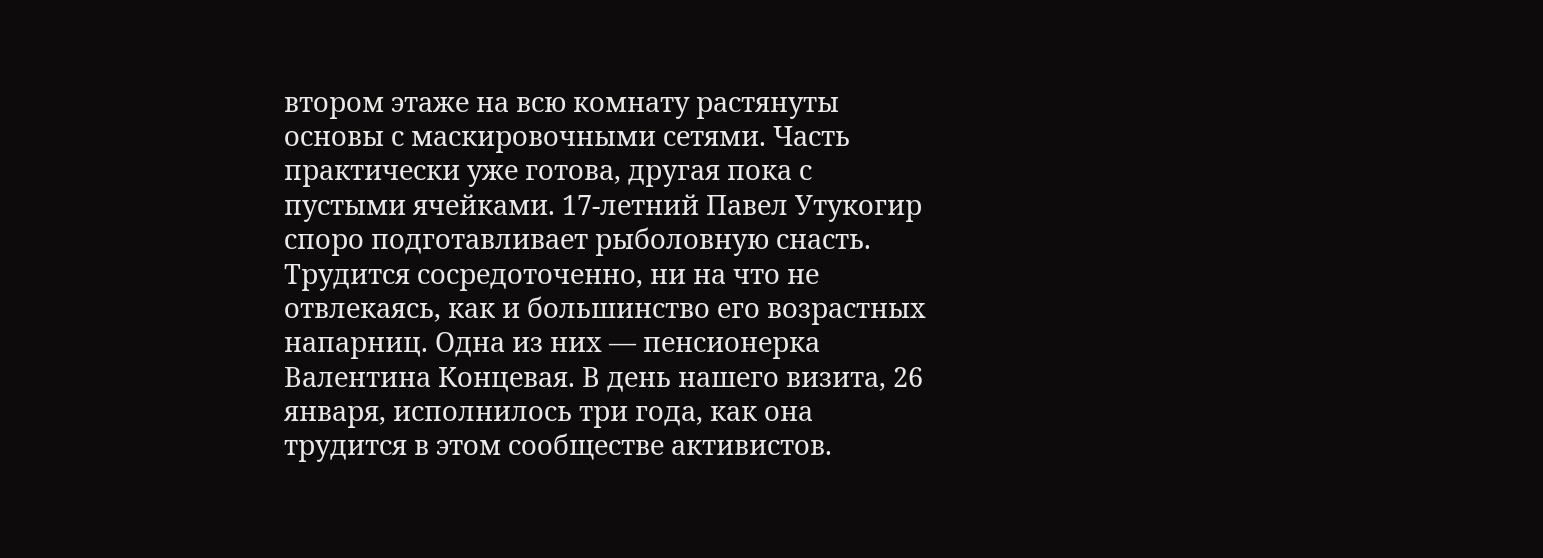втором этаже на всю комнату растянуты основы с маскировочными сетями. Часть практически уже готова, другая пока с пустыми ячейками. 17-летний Павел Утукогир споро подготавливает рыболовную снасть. Трудится сосредоточенно, ни на что не отвлекаясь, как и большинство его возрастных напарниц. Одна из них — пенсионерка Валентина Концевая. В день нашего визита, 26 января, исполнилось три года, как она трудится в этом сообществе активистов.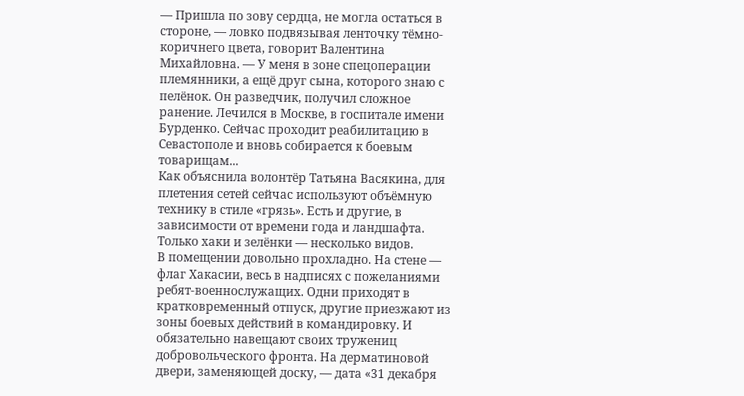— Пришла по зову сердца, не могла остаться в стороне, — ловко подвязывая ленточку тёмно-коричнего цвета, говорит Валентина Михайловна. — У меня в зоне спецоперации племянники, а ещё друг сына, которого знаю с пелёнок. Он разведчик, получил сложное ранение. Лечился в Москве, в госпитале имени Бурденко. Сейчас проходит реабилитацию в Севастополе и вновь собирается к боевым товарищам...
Как объяснила волонтёр Татьяна Васякина, для плетения сетей сейчас используют объёмную технику в стиле «грязь». Есть и другие, в зависимости от времени года и ландшафта. Только хаки и зелёнки — несколько видов.
В помещении довольно прохладно. На стене — флаг Хакасии, весь в надписях с пожеланиями ребят-военнослужащих. Одни приходят в кратковременный отпуск, другие приезжают из зоны боевых действий в командировку. И обязательно навещают своих тружениц добровольческого фронта. На дерматиновой двери, заменяющей доску, — дата «31 декабря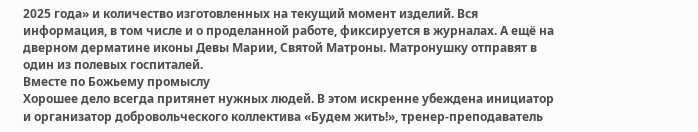2025 года» и количество изготовленных на текущий момент изделий. Вся информация, в том числе и о проделанной работе, фиксируется в журналах. А ещё на дверном дерматине иконы Девы Марии, Святой Матроны. Матронушку отправят в один из полевых госпиталей.
Вместе по Божьему промыслу
Хорошее дело всегда притянет нужных людей. В этом искренне убеждена инициатор и организатор добровольческого коллектива «Будем жить!», тренер-преподаватель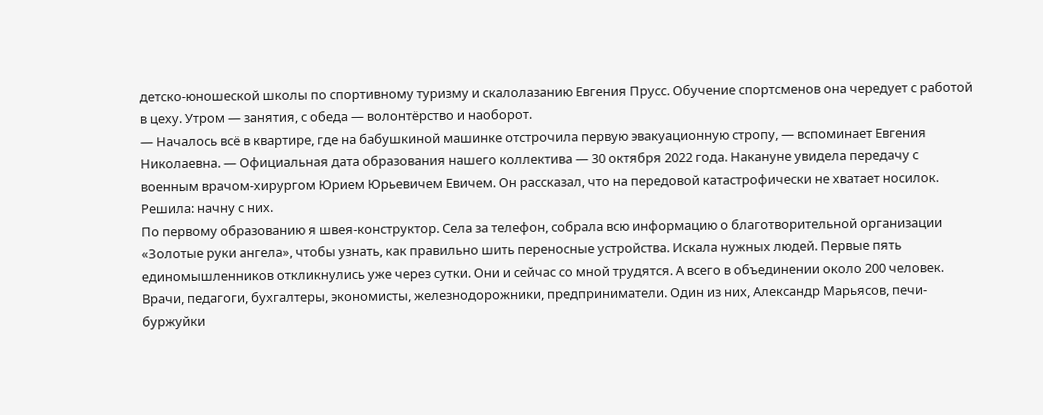детско-юношеской школы по спортивному туризму и скалолазанию Евгения Прусс. Обучение спортсменов она чередует с работой в цеху. Утром — занятия, с обеда — волонтёрство и наоборот.
— Началось всё в квартире, где на бабушкиной машинке отстрочила первую эвакуационную стропу, — вспоминает Евгения Николаевна. — Официальная дата образования нашего коллектива — 30 октября 2022 года. Накануне увидела передачу с военным врачом-хирургом Юрием Юрьевичем Евичем. Он рассказал, что на передовой катастрофически не хватает носилок. Решила: начну с них.
По первому образованию я швея-конструктор. Села за телефон, собрала всю информацию о благотворительной организации «Золотые руки ангела», чтобы узнать, как правильно шить переносные устройства. Искала нужных людей. Первые пять единомышленников откликнулись уже через сутки. Они и сейчас со мной трудятся. А всего в объединении около 200 человек. Врачи, педагоги, бухгалтеры, экономисты, железнодорожники, предприниматели. Один из них, Александр Марьясов, печи-буржуйки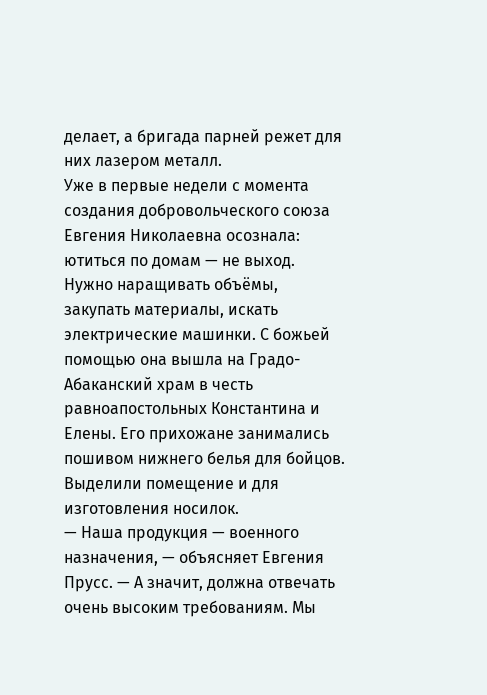делает, а бригада парней режет для них лазером металл.
Уже в первые недели с момента создания добровольческого союза Евгения Николаевна осознала: ютиться по домам — не выход. Нужно наращивать объёмы, закупать материалы, искать электрические машинки. С божьей помощью она вышла на Градо-Абаканский храм в честь равноапостольных Константина и Елены. Его прихожане занимались пошивом нижнего белья для бойцов. Выделили помещение и для изготовления носилок.
— Наша продукция — военного назначения, — объясняет Евгения Прусс. — А значит, должна отвечать очень высоким требованиям. Мы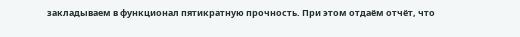закладываем в функционал пятикратную прочность. При этом отдаём отчёт, что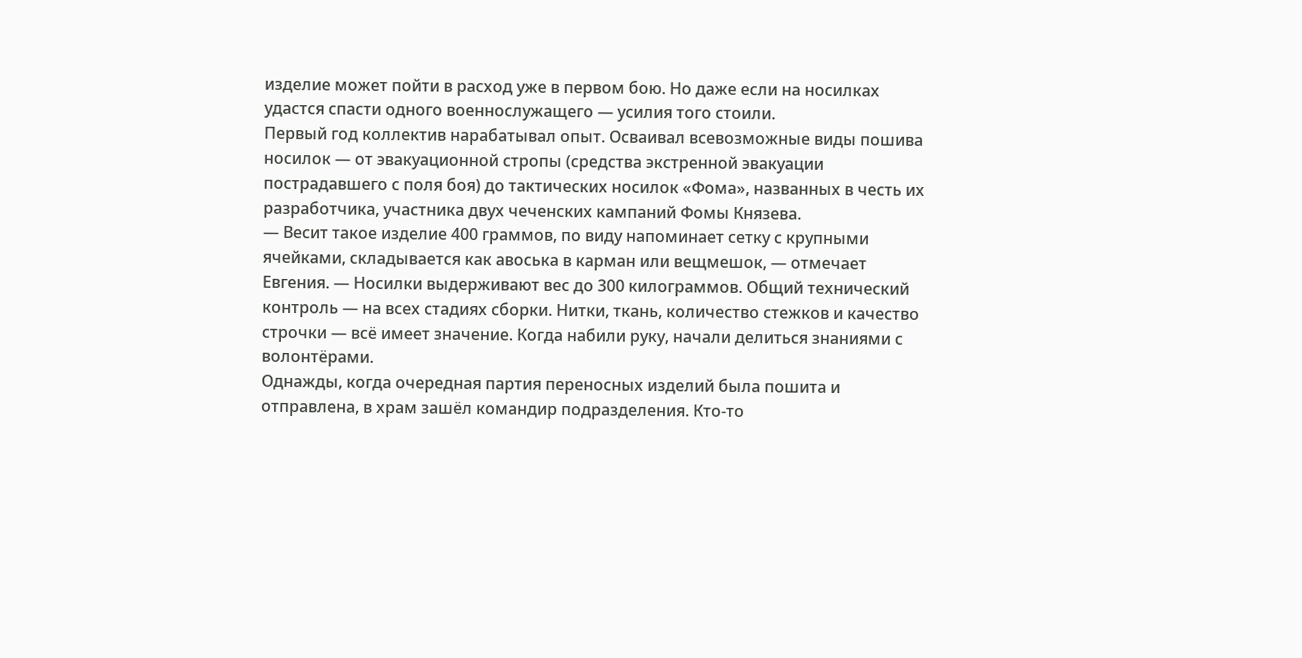изделие может пойти в расход уже в первом бою. Но даже если на носилках удастся спасти одного военнослужащего — усилия того стоили.
Первый год коллектив нарабатывал опыт. Осваивал всевозможные виды пошива носилок — от эвакуационной стропы (средства экстренной эвакуации пострадавшего с поля боя) до тактических носилок «Фома», названных в честь их разработчика, участника двух чеченских кампаний Фомы Князева.
— Весит такое изделие 400 граммов, по виду напоминает сетку с крупными ячейками, складывается как авоська в карман или вещмешок, — отмечает Евгения. — Носилки выдерживают вес до 300 килограммов. Общий технический контроль — на всех стадиях сборки. Нитки, ткань, количество стежков и качество строчки — всё имеет значение. Когда набили руку, начали делиться знаниями с волонтёрами.
Однажды, когда очередная партия переносных изделий была пошита и отправлена, в храм зашёл командир подразделения. Кто-то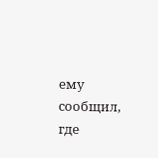ему сообщил, где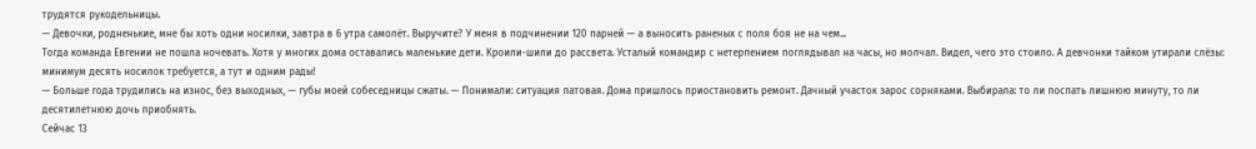трудятся рукодельницы.
— Девочки, родненькие, мне бы хоть одни носилки, завтра в 6 утра самолёт. Выручите? У меня в подчинении 120 парней — а выносить раненых с поля боя не на чем...
Тогда команда Евгении не пошла ночевать. Хотя у многих дома оставались маленькие дети. Кроили-шили до рассвета. Усталый командир с нетерпением поглядывал на часы, но молчал. Видел, чего это стоило. А девчонки тайком утирали слёзы: минимум десять носилок требуется, а тут и одним рады!
— Больше года трудились на износ, без выходных, — губы моей собеседницы сжаты. — Понимали: ситуация патовая. Дома пришлось приостановить ремонт. Дачный участок зарос сорняками. Выбирала: то ли поспать лишнюю минуту, то ли десятилетнюю дочь приобнять.
Сейчас 13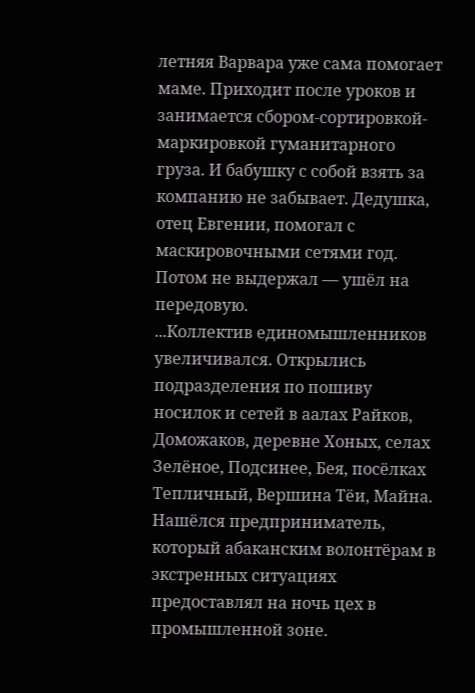летняя Варвара уже сама помогает маме. Приходит после уроков и занимается сбором-сортировкой-маркировкой гуманитарного груза. И бабушку с собой взять за компанию не забывает. Дедушка, отец Евгении, помогал с маскировочными сетями год. Потом не выдержал — ушёл на передовую.
...Коллектив единомышленников увеличивался. Открылись подразделения по пошиву носилок и сетей в аалах Райков, Доможаков, деревне Хоных, селах Зелёное, Подсинее, Бея, посёлках Тепличный, Вершина Тёи, Майна. Нашёлся предприниматель, который абаканским волонтёрам в экстренных ситуациях предоставлял на ночь цех в промышленной зоне.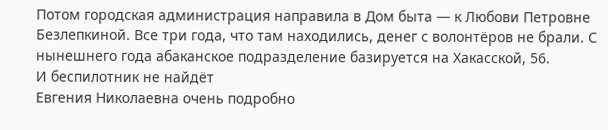Потом городская администрация направила в Дом быта — к Любови Петровне Безлепкиной. Все три года, что там находились, денег с волонтёров не брали. С нынешнего года абаканское подразделение базируется на Хакасской, 56.
И беспилотник не найдёт
Евгения Николаевна очень подробно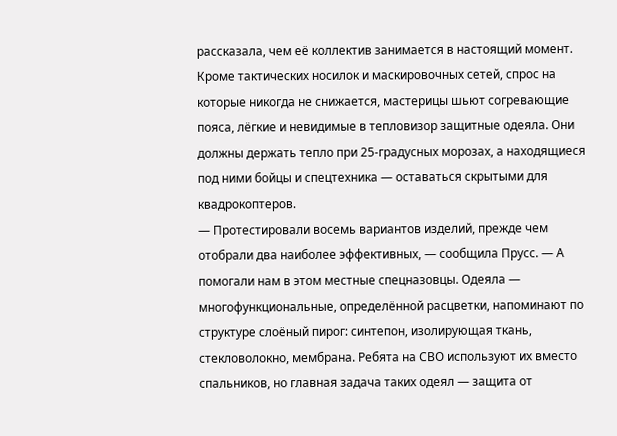рассказала, чем её коллектив занимается в настоящий момент. Кроме тактических носилок и маскировочных сетей, спрос на которые никогда не снижается, мастерицы шьют согревающие пояса, лёгкие и невидимые в тепловизор защитные одеяла. Они должны держать тепло при 25-градусных морозах, а находящиеся под ними бойцы и спецтехника — оставаться скрытыми для квадрокоптеров.
— Протестировали восемь вариантов изделий, прежде чем отобрали два наиболее эффективных, — сообщила Прусс. — А помогали нам в этом местные спецназовцы. Одеяла — многофункциональные, определённой расцветки, напоминают по структуре слоёный пирог: синтепон, изолирующая ткань, стекловолокно, мембрана. Ребята на СВО используют их вместо спальников, но главная задача таких одеял — защита от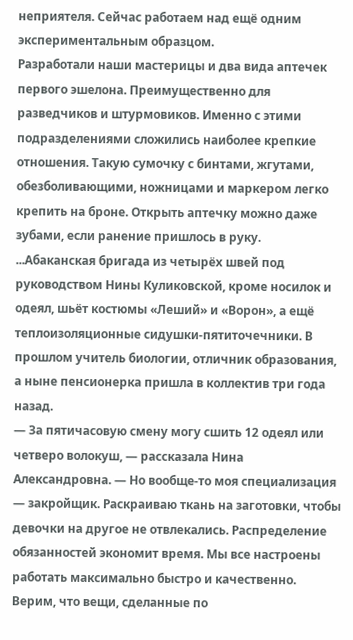неприятеля. Сейчас работаем над ещё одним экспериментальным образцом.
Разработали наши мастерицы и два вида аптечек первого эшелона. Преимущественно для разведчиков и штурмовиков. Именно с этими подразделениями сложились наиболее крепкие отношения. Такую сумочку с бинтами, жгутами, обезболивающими, ножницами и маркером легко крепить на броне. Открыть аптечку можно даже зубами, если ранение пришлось в руку.
...Абаканская бригада из четырёх швей под руководством Нины Куликовской, кроме носилок и одеял, шьёт костюмы «Леший» и «Ворон», а ещё теплоизоляционные сидушки-пятиточечники. В прошлом учитель биологии, отличник образования, а ныне пенсионерка пришла в коллектив три года назад.
— За пятичасовую смену могу сшить 12 одеял или четверо волокуш, — рассказала Нина Александровна. — Но вообще-то моя специализация — закройщик. Раскраиваю ткань на заготовки, чтобы девочки на другое не отвлекались. Распределение обязанностей экономит время. Мы все настроены работать максимально быстро и качественно. Верим, что вещи, сделанные по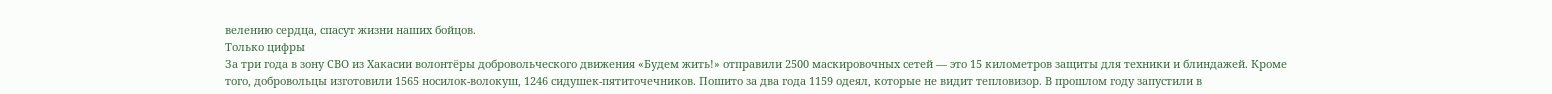велению сердца, спасут жизни наших бойцов.
Только цифры
За три года в зону СВО из Хакасии волонтёры добровольческого движения «Будем жить!» отправили 2500 маскировочных сетей — это 15 километров защиты для техники и блиндажей. Кроме того, добровольцы изготовили 1565 носилок-волокуш, 1246 сидушек-пятиточечников. Пошито за два года 1159 одеял, которые не видит тепловизор. В прошлом году запустили в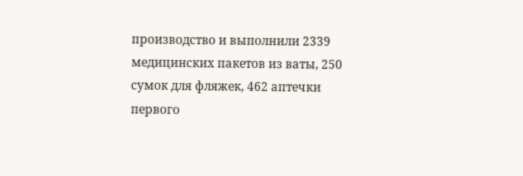производство и выполнили 2339 медицинских пакетов из ваты, 250 сумок для фляжек, 462 аптечки первого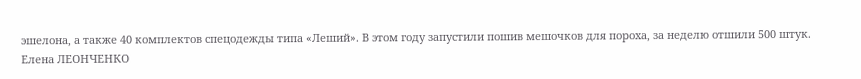эшелона, а также 40 комплектов спецодежды типа «Леший». В этом году запустили пошив мешочков для пороха, за неделю отшили 500 штук.
Елена ЛЕОНЧЕНКО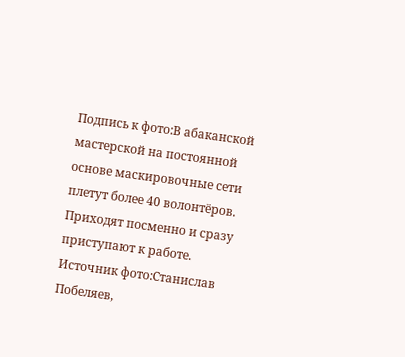Подпись к фото:В абаканской мастерской на постоянной основе маскировочные сети плетут более 40 волонтёров. Приходят посменно и сразу приступают к работе.
Источник фото:Станислав Побеляев,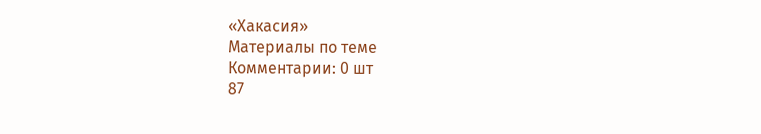«Хакасия»
Материалы по теме
Комментарии: 0 шт
87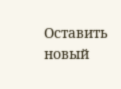Оставить новый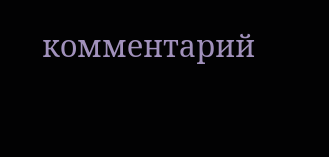комментарий